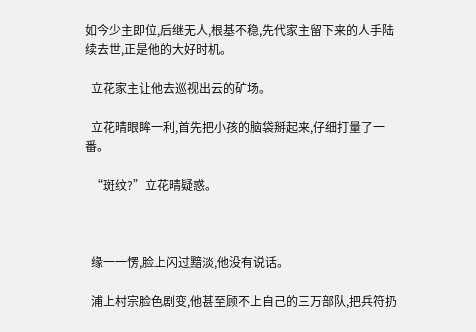如今少主即位,后继无人,根基不稳,先代家主留下来的人手陆续去世,正是他的大好时机。

  立花家主让他去巡视出云的矿场。

  立花晴眼眸一利,首先把小孩的脑袋掰起来,仔细打量了一番。

  “斑纹?”立花晴疑惑。



  缘一一愣,脸上闪过黯淡,他没有说话。

  浦上村宗脸色剧变,他甚至顾不上自己的三万部队,把兵符扔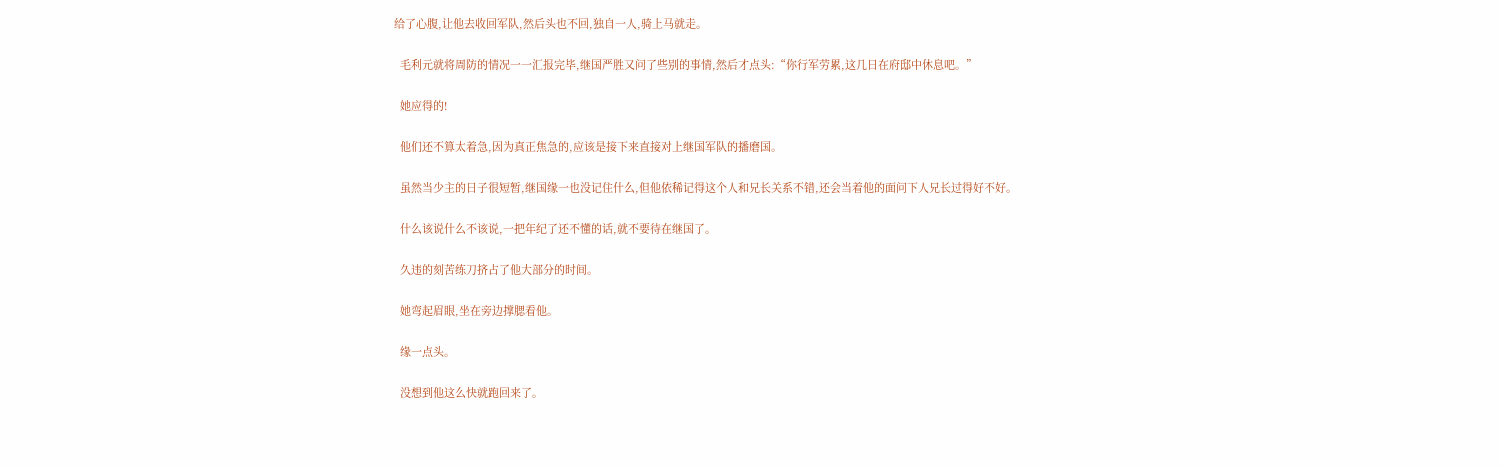给了心腹,让他去收回军队,然后头也不回,独自一人,骑上马就走。

  毛利元就将周防的情况一一汇报完毕,继国严胜又问了些别的事情,然后才点头:“你行军劳累,这几日在府邸中休息吧。”

  她应得的!

  他们还不算太着急,因为真正焦急的,应该是接下来直接对上继国军队的播磨国。

  虽然当少主的日子很短暂,继国缘一也没记住什么,但他依稀记得这个人和兄长关系不错,还会当着他的面问下人兄长过得好不好。

  什么该说什么不该说,一把年纪了还不懂的话,就不要待在继国了。

  久违的刻苦练刀挤占了他大部分的时间。

  她弯起眉眼,坐在旁边撑腮看他。

  缘一点头。

  没想到他这么快就跑回来了。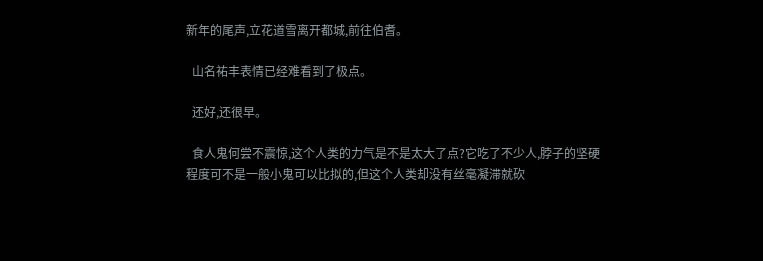新年的尾声,立花道雪离开都城,前往伯耆。

  山名祐丰表情已经难看到了极点。

  还好,还很早。

  食人鬼何尝不震惊,这个人类的力气是不是太大了点?它吃了不少人,脖子的坚硬程度可不是一般小鬼可以比拟的,但这个人类却没有丝毫凝滞就砍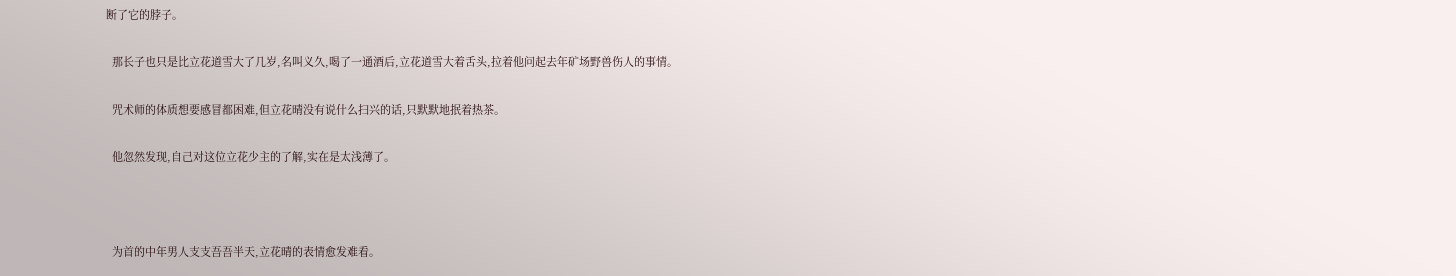断了它的脖子。

  那长子也只是比立花道雪大了几岁,名叫义久,喝了一通酒后,立花道雪大着舌头,拉着他问起去年矿场野兽伤人的事情。

  咒术师的体质想要感冒都困难,但立花晴没有说什么扫兴的话,只默默地抿着热茶。

  他忽然发现,自己对这位立花少主的了解,实在是太浅薄了。



  为首的中年男人支支吾吾半天,立花晴的表情愈发难看。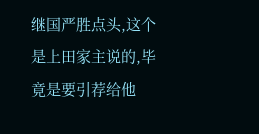继国严胜点头,这个是上田家主说的,毕竟是要引荐给他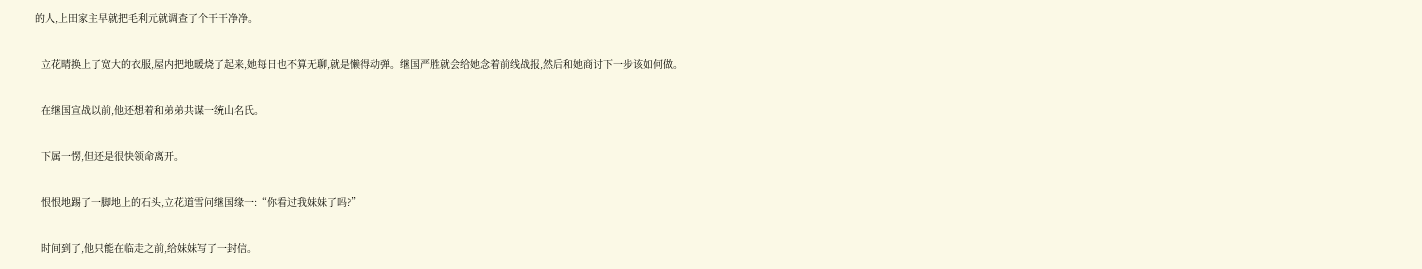的人,上田家主早就把毛利元就调查了个干干净净。

  立花晴换上了宽大的衣服,屋内把地暖烧了起来,她每日也不算无聊,就是懒得动弹。继国严胜就会给她念着前线战报,然后和她商讨下一步该如何做。

  在继国宣战以前,他还想着和弟弟共谋一统山名氏。

  下属一愣,但还是很快领命离开。

  恨恨地踢了一脚地上的石头,立花道雪问继国缘一:“你看过我妹妹了吗?”

  时间到了,他只能在临走之前,给妹妹写了一封信。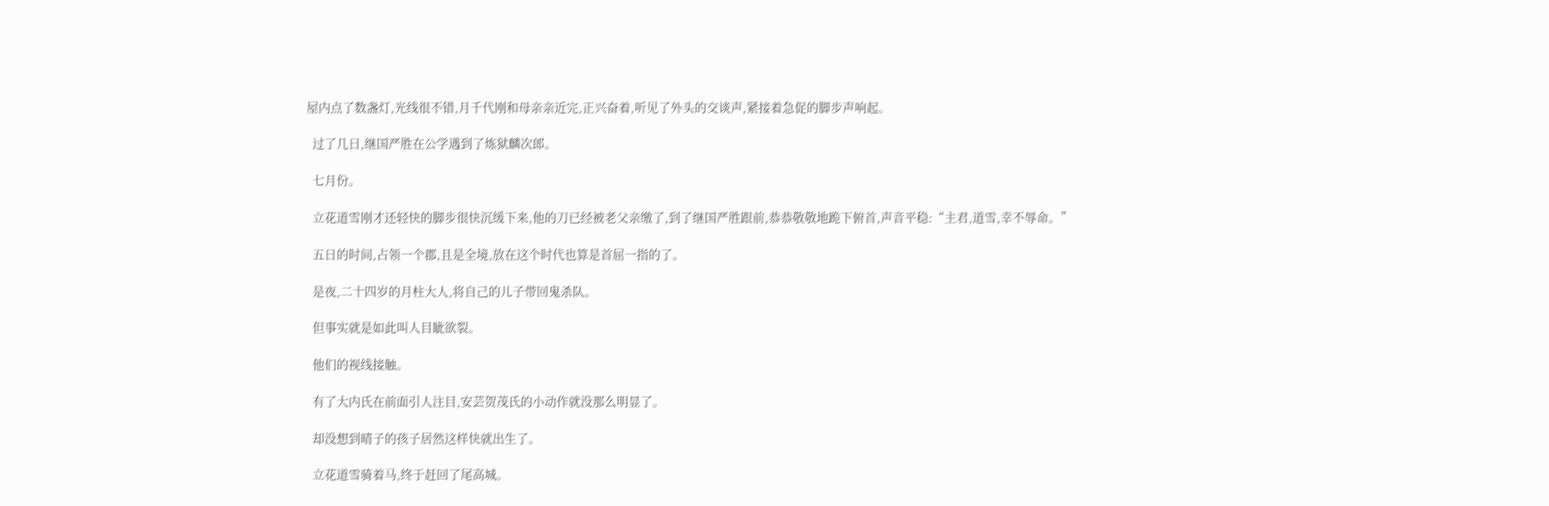屋内点了数盏灯,光线很不错,月千代刚和母亲亲近完,正兴奋着,听见了外头的交谈声,紧接着急促的脚步声响起。

  过了几日,继国严胜在公学遇到了炼狱麟次郎。

  七月份。

  立花道雪刚才还轻快的脚步很快沉缓下来,他的刀已经被老父亲缴了,到了继国严胜跟前,恭恭敬敬地跪下俯首,声音平稳:“主君,道雪,幸不辱命。”

  五日的时间,占领一个郡,且是全境,放在这个时代也算是首屈一指的了。

  是夜,二十四岁的月柱大人,将自己的儿子带回鬼杀队。

  但事实就是如此叫人目眦欲裂。

  他们的视线接触。

  有了大内氏在前面引人注目,安芸贺茂氏的小动作就没那么明显了。

  却没想到晴子的孩子居然这样快就出生了。

  立花道雪骑着马,终于赶回了尾高城。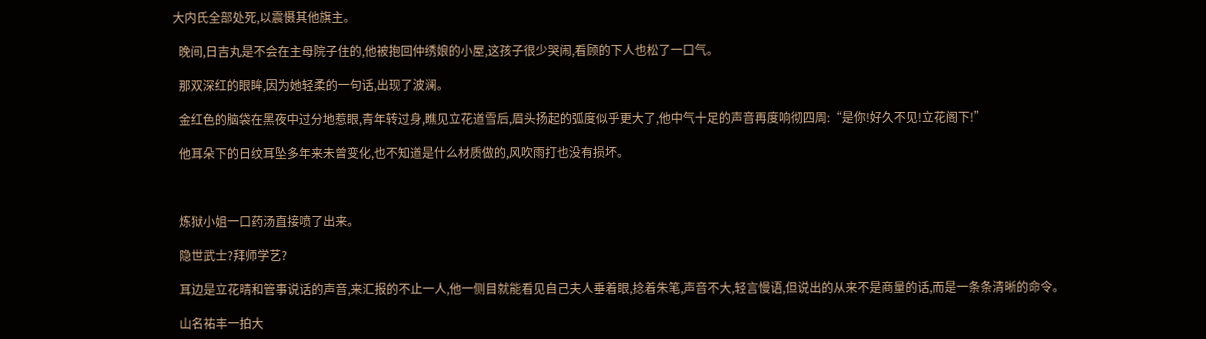大内氏全部处死,以震慑其他旗主。

  晚间,日吉丸是不会在主母院子住的,他被抱回仲绣娘的小屋,这孩子很少哭闹,看顾的下人也松了一口气。

  那双深红的眼眸,因为她轻柔的一句话,出现了波澜。

  金红色的脑袋在黑夜中过分地惹眼,青年转过身,瞧见立花道雪后,眉头扬起的弧度似乎更大了,他中气十足的声音再度响彻四周:“是你!好久不见!立花阁下!”

  他耳朵下的日纹耳坠多年来未曾变化,也不知道是什么材质做的,风吹雨打也没有损坏。



  炼狱小姐一口药汤直接喷了出来。

  隐世武士?拜师学艺?

  耳边是立花晴和管事说话的声音,来汇报的不止一人,他一侧目就能看见自己夫人垂着眼,捻着朱笔,声音不大,轻言慢语,但说出的从来不是商量的话,而是一条条清晰的命令。

  山名祐丰一拍大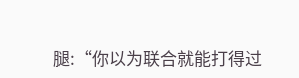腿:“你以为联合就能打得过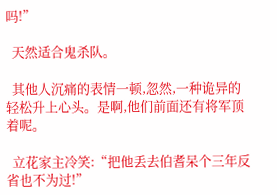吗!”

  天然适合鬼杀队。

  其他人沉痛的表情一顿,忽然,一种诡异的轻松升上心头。是啊,他们前面还有将军顶着呢。

  立花家主冷笑:“把他丢去伯耆呆个三年反省也不为过!”